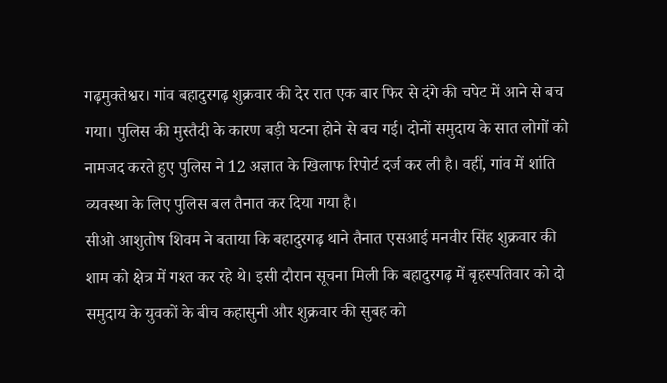गढ़मुक्तेश्वर। गांव बहादुरगढ़ शुक्रवार की देर रात एक बार फिर से दंगे की चपेट में आने से बच गया। पुलिस की मुस्तैदी के कारण बड़ी घटना होने से बच गई। दोनों समुदाय के सात लोगों को नामजद करते हुए पुलिस ने 12 अज्ञात के खिलाफ रिपोर्ट दर्ज कर ली है। वहीं, गांव में शांति व्यवस्था के लिए पुलिस बल तैनात कर दिया गया है।
सीओ आशुतोष शिवम ने बताया कि बहादुरगढ़ थाने तैनात एसआई मनवीर सिंह शुक्रवार की शाम को क्षेत्र में गश्त कर रहे थे। इसी दौरान सूचना मिली कि बहादुरगढ़ में बृहस्पतिवार को दो समुदाय के युवकों के बीच कहासुनी और शुक्रवार की सुबह को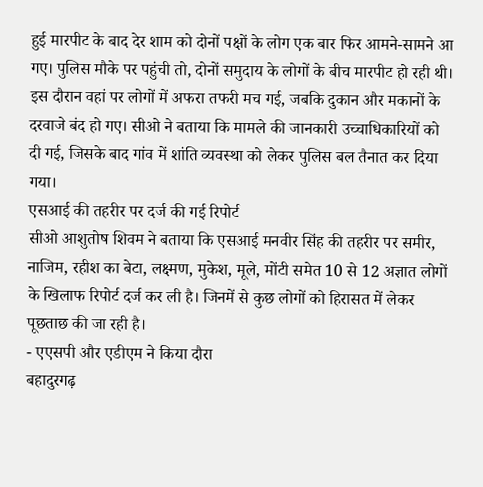हुई मारपीट के बाद देर शाम को दोनों पक्षों के लोग एक बार फिर आमने-सामने आ गए। पुलिस मौके पर पहुंची तो, दोनों समुदाय के लोगों के बीच मारपीट हो रही थी। इस दौरान वहां पर लोगों में अफरा तफरी मच गई, जबकि दुकान और मकानों के दरवाजे बंद हो गए। सीओ ने बताया कि मामले की जानकारी उच्चाधिकारियों को दी गई, जिसके बाद गांव में शांति व्यवस्था को लेकर पुलिस बल तैनात कर दिया गया।
एसआई की तहरीर पर दर्ज की गई रिपोर्ट
सीओ आशुतोष शिवम ने बताया कि एसआई मनवीर सिंह की तहरीर पर समीर, नाजिम, रहीश का बेटा, लक्ष्मण, मुकेश, मूले, मोंटी समेत 10 से 12 अज्ञात लोगों के खिलाफ रिपोर्ट दर्ज कर ली है। जिनमें से कुछ लोगों को हिरासत में लेकर पूछताछ की जा रही है।
- एएसपी और एडीएम ने किया दौरा
बहादुरगढ़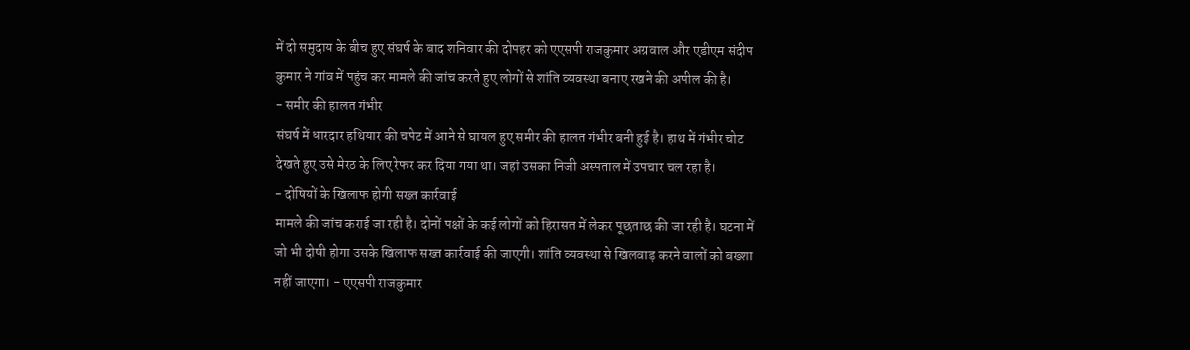में दो समुदाय के बीच हुए संघर्ष के बाद शनिवार की दोपहर को एएसपी राजकुमार अग्रवाल और एडीएम संदीप कुमार ने गांव में पहुंच कर मामले की जांच करते हुए लोगों से शांति व्यवस्था बनाए रखने की अपील की है।
- समीर की हालत गंभीर
संघर्ष में धारदार हथियार की चपेट में आने से घायल हुए समीर की हालत गंभीर बनी हुई है। हाथ में गंभीर चोट देखते हुए उसे मेरठ के लिए रेफर कर दिया गया था। जहां उसका निजी अस्पताल में उपचार चल रहा है।
- दोषियों के खिलाफ होगी सख्त कार्रवाई
मामले की जांच कराई जा रही है। दोनों पक्षों के कई लोगों को हिरासत में लेकर पूछताछ की जा रही है। घटना में जो भी दोषी होगा उसके खिलाफ सख्त कार्रवाई की जाएगी। शांति व्यवस्था से खिलवाड़ करने वालों को बख्शा नहीं जाएगा। - एएसपी राजकुमार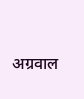अग्रवाल